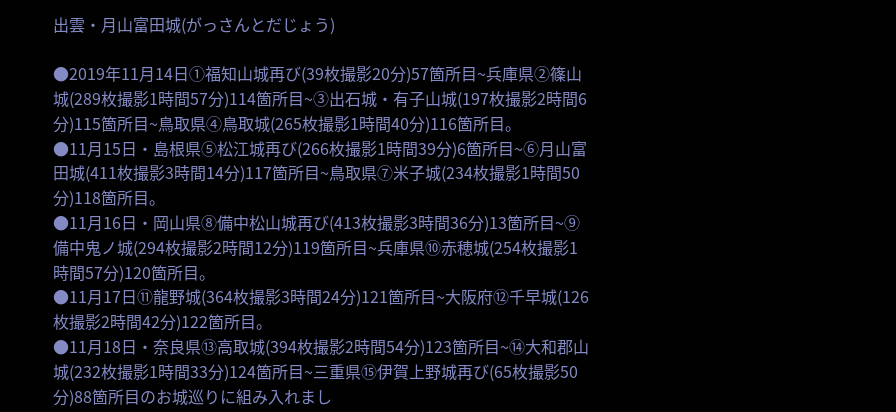出雲・月山富田城(がっさんとだじょう)

●2019年11月14日①福知山城再び(39枚撮影20分)57箇所目~兵庫県➁篠山城(289枚撮影1時間57分)114箇所目~③出石城・有子山城(197枚撮影2時間6分)115箇所目~鳥取県④鳥取城(265枚撮影1時間40分)116箇所目。
●11月15日・島根県⑤松江城再び(266枚撮影1時間39分)6箇所目~⑥月山富田城(411枚撮影3時間14分)117箇所目~鳥取県⑦米子城(234枚撮影1時間50分)118箇所目。
●11月16日・岡山県⑧備中松山城再び(413枚撮影3時間36分)13箇所目~⑨備中鬼ノ城(294枚撮影2時間12分)119箇所目~兵庫県⑩赤穂城(254枚撮影1時間57分)120箇所目。
●11月17日⑪龍野城(364枚撮影3時間24分)121箇所目~大阪府⑫千早城(126枚撮影2時間42分)122箇所目。
●11月18日・奈良県⑬高取城(394枚撮影2時間54分)123箇所目~⑭大和郡山城(232枚撮影1時間33分)124箇所目~三重県⑮伊賀上野城再び(65枚撮影50分)88箇所目のお城巡りに組み入れまし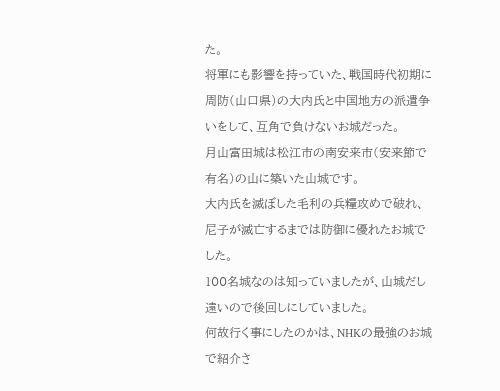た。
将軍にも影響を持っていた、戦国時代初期に周防(山口県)の大内氏と中国地方の派遣争いをして、互角で負けないお城だった。
月山富田城は松江市の南安来市(安来節で有名)の山に築いた山城です。
大内氏を滅ぼした毛利の兵糧攻めで破れ、尼子が滅亡するまでは防御に優れたお城でした。
100名城なのは知っていましたが、山城だし遠いので後回しにしていました。
何故行く事にしたのかは、NHKの最強のお城で紹介さ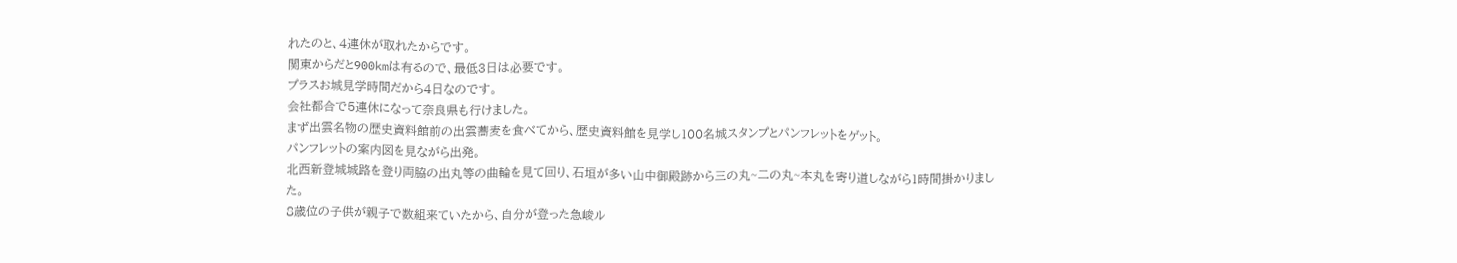れたのと、4連休が取れたからです。
関東からだと900kmは有るので、最低3日は必要です。
プラスお城見学時間だから4日なのです。
会社都合で5連休になって奈良県も行けました。
まず出雲名物の歴史資料館前の出雲蕎麦を食べてから、歴史資料館を見学し100名城スタンプとパンフレットをゲット。
パンフレットの案内図を見ながら出発。
北西新登城城路を登り両脇の出丸等の曲輪を見て回り、石垣が多い山中御殿跡から三の丸~二の丸~本丸を寄り道しながら1時間掛かりました。
8歳位の子供が親子で数組来ていたから、自分が登った急峻ル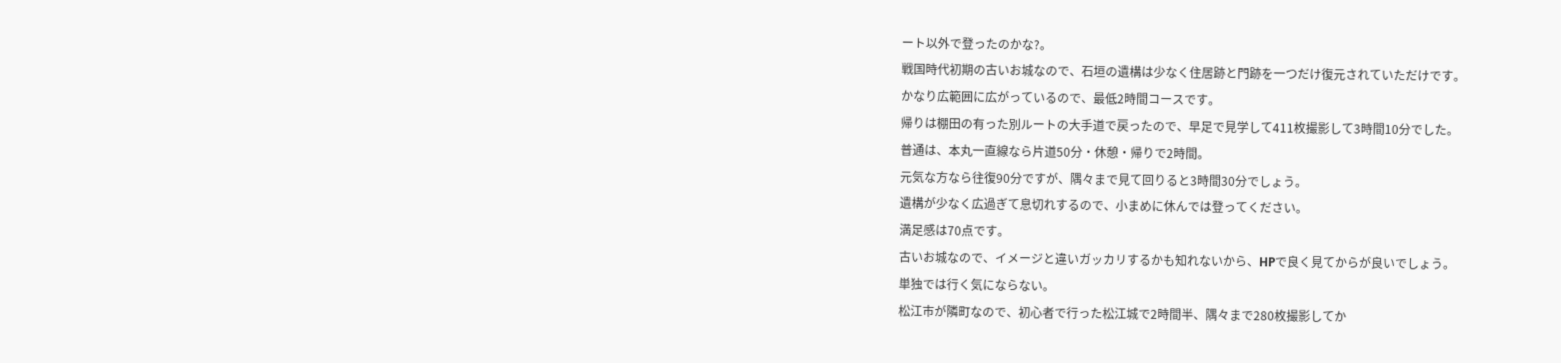ート以外で登ったのかな?。
戦国時代初期の古いお城なので、石垣の遺構は少なく住居跡と門跡を一つだけ復元されていただけです。
かなり広範囲に広がっているので、最低2時間コースです。
帰りは棚田の有った別ルートの大手道で戻ったので、早足で見学して411枚撮影して3時間10分でした。
普通は、本丸一直線なら片道50分・休憩・帰りで2時間。
元気な方なら往復90分ですが、隅々まで見て回りると3時間30分でしょう。
遺構が少なく広過ぎて息切れするので、小まめに休んでは登ってください。
満足感は70点です。
古いお城なので、イメージと違いガッカリするかも知れないから、HPで良く見てからが良いでしょう。
単独では行く気にならない。
松江市が隣町なので、初心者で行った松江城で2時間半、隅々まで280枚撮影してか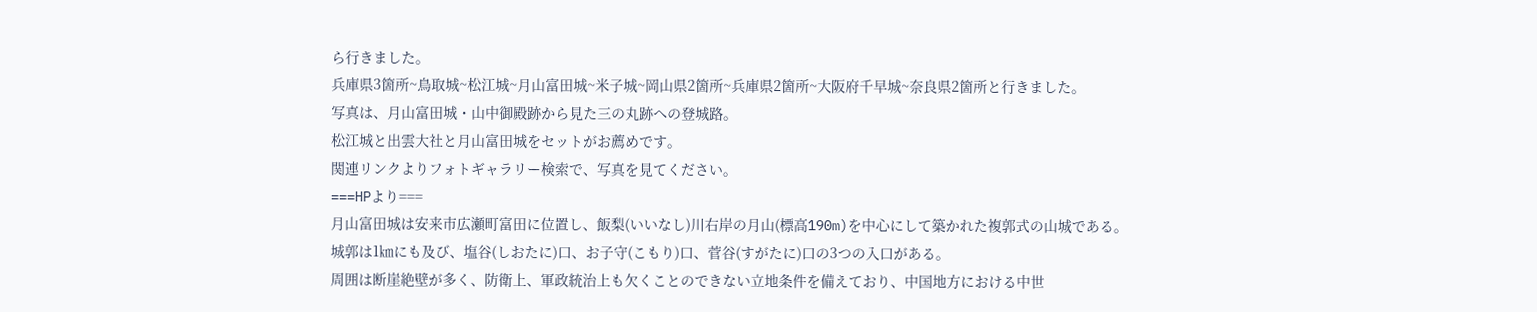ら行きました。
兵庫県3箇所~鳥取城~松江城~月山富田城~米子城~岡山県2箇所~兵庫県2箇所~大阪府千早城~奈良県2箇所と行きました。
写真は、月山富田城・山中御殿跡から見た三の丸跡への登城路。
松江城と出雲大社と月山富田城をセットがお薦めです。
関連リンクよりフォトギャラリー検索で、写真を見てください。
===HPより===
月山富田城は安来市広瀬町富田に位置し、飯梨(いいなし)川右岸の月山(標高190m)を中心にして築かれた複郭式の山城である。
城郭は1㎞にも及び、塩谷(しおたに)口、お子守(こもり)口、菅谷(すがたに)口の3つの入口がある。
周囲は断崖絶壁が多く、防衛上、軍政統治上も欠くことのできない立地条件を備えており、中国地方における中世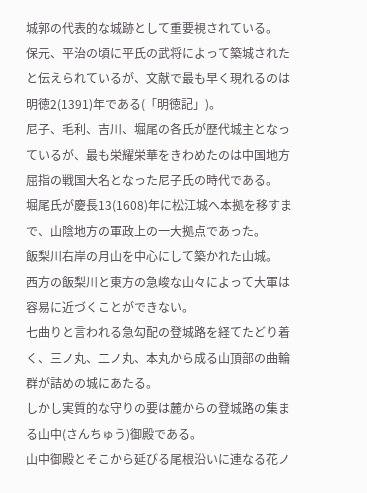城郭の代表的な城跡として重要視されている。
保元、平治の頃に平氏の武将によって築城されたと伝えられているが、文献で最も早く現れるのは明徳2(1391)年である(「明徳記」)。
尼子、毛利、吉川、堀尾の各氏が歴代城主となっているが、最も栄耀栄華をきわめたのは中国地方屈指の戦国大名となった尼子氏の時代である。
堀尾氏が慶長13(1608)年に松江城へ本拠を移すまで、山陰地方の軍政上の一大拠点であった。
飯梨川右岸の月山を中心にして築かれた山城。
西方の飯梨川と東方の急峻な山々によって大軍は容易に近づくことができない。
七曲りと言われる急勾配の登城路を経てたどり着く、三ノ丸、二ノ丸、本丸から成る山頂部の曲輪群が詰めの城にあたる。
しかし実質的な守りの要は麓からの登城路の集まる山中(さんちゅう)御殿である。
山中御殿とそこから延びる尾根沿いに連なる花ノ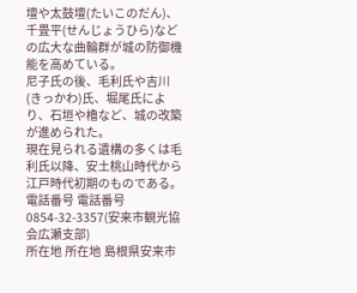壇や太鼓壇(たいこのだん)、千畳平(せんじょうひら)などの広大な曲輪群が城の防御機能を高めている。
尼子氏の後、毛利氏や吉川(きっかわ)氏、堀尾氏により、石垣や櫓など、城の改築が進められた。
現在見られる遺構の多くは毛利氏以降、安土桃山時代から江戸時代初期のものである。
電話番号 電話番号 0854-32-3357(安来市観光協会広瀬支部)
所在地 所在地 島根県安来市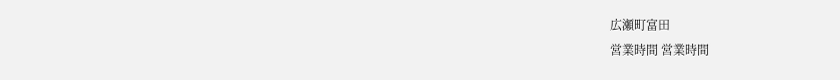広瀬町富田
営業時間 営業時間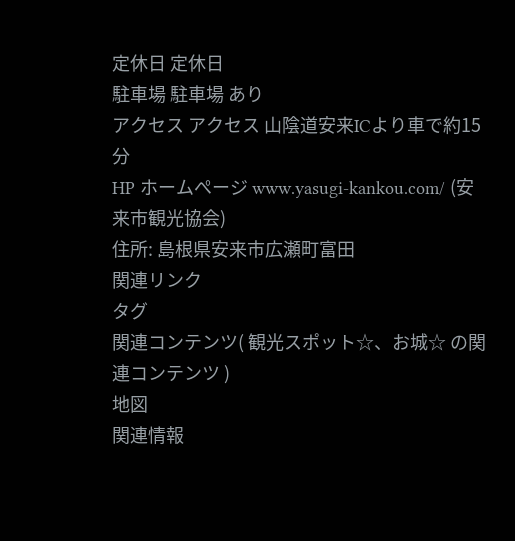定休日 定休日
駐車場 駐車場 あり
アクセス アクセス 山陰道安来ICより車で約15分
HP ホームぺージ www.yasugi-kankou.com/ (安来市観光協会)
住所: 島根県安来市広瀬町富田
関連リンク
タグ
関連コンテンツ( 観光スポット☆、お城☆ の関連コンテンツ )
地図
関連情報